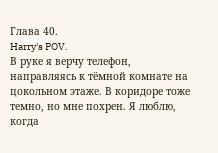Глава 40.
Harry's POV.
В руке я верчу телефон, направляясь к тёмной комнате на цокольном этаже. В коридоре тоже темно, но мне похрен. Я люблю, когда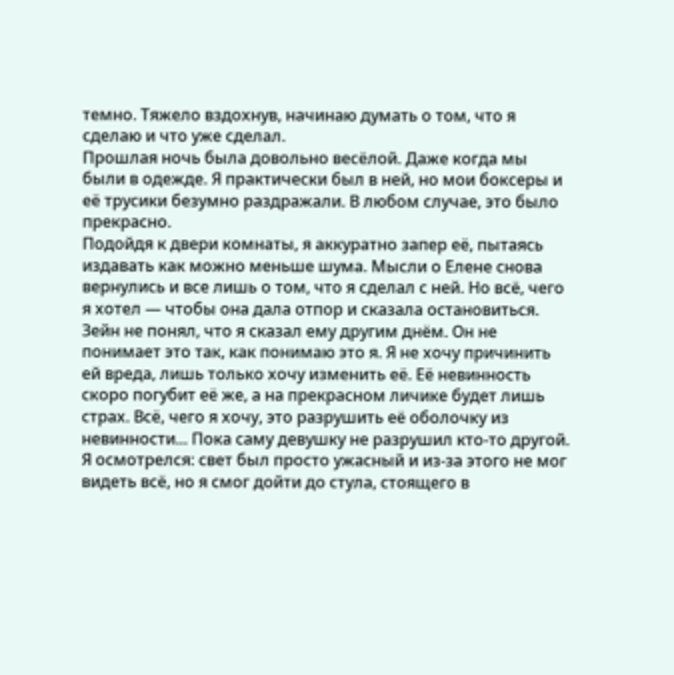темно. Тяжело вздохнув, начинаю думать о том, что я сделаю и что уже сделал.
Прошлая ночь была довольно весёлой. Даже когда мы были в одежде. Я практически был в ней, но мои боксеры и её трусики безумно раздражали. В любом случае, это было прекрасно.
Подойдя к двери комнаты, я аккуратно запер её, пытаясь издавать как можно меньше шума. Мысли о Елене снова вернулись и все лишь о том, что я сделал с ней. Но всё, чего я хотел — чтобы она дала отпор и сказала остановиться. Зейн не понял, что я сказал ему другим днём. Он не понимает это так, как понимаю это я. Я не хочу причинить ей вреда, лишь только хочу изменить её. Её невинность скоро погубит её же, а на прекрасном личике будет лишь страх. Всё, чего я хочу, это разрушить её оболочку из невинности... Пока саму девушку не разрушил кто-то другой.
Я осмотрелся: свет был просто ужасный и из-за этого не мог видеть всё, но я смог дойти до стула, стоящего в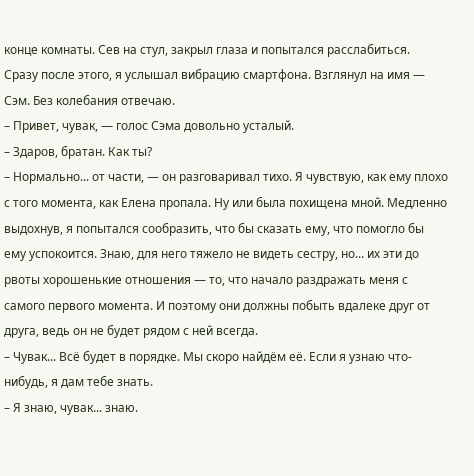конце комнаты. Сев на стул, закрыл глаза и попытался расслабиться.
Сразу после этого, я услышал вибрацию смартфона. Взглянул на имя — Сэм. Без колебания отвечаю.
– Привет, чувак, — голос Сэма довольно усталый.
– Здаров, братан. Как ты?
– Нормально... от части, — он разговаривал тихо. Я чувствую, как ему плохо с того момента, как Елена пропала. Ну или была похищена мной. Медленно выдохнув, я попытался сообразить, что бы сказать ему, что помогло бы ему успокоится. Знаю, для него тяжело не видеть сестру, но... их эти до рвоты хорошенькие отношения — то, что начало раздражать меня с самого первого момента. И поэтому они должны побыть вдалеке друг от друга, ведь он не будет рядом с ней всегда.
– Чувак... Всё будет в порядке. Мы скоро найдём её. Если я узнаю что-нибудь, я дам тебе знать.
– Я знаю, чувак... знаю.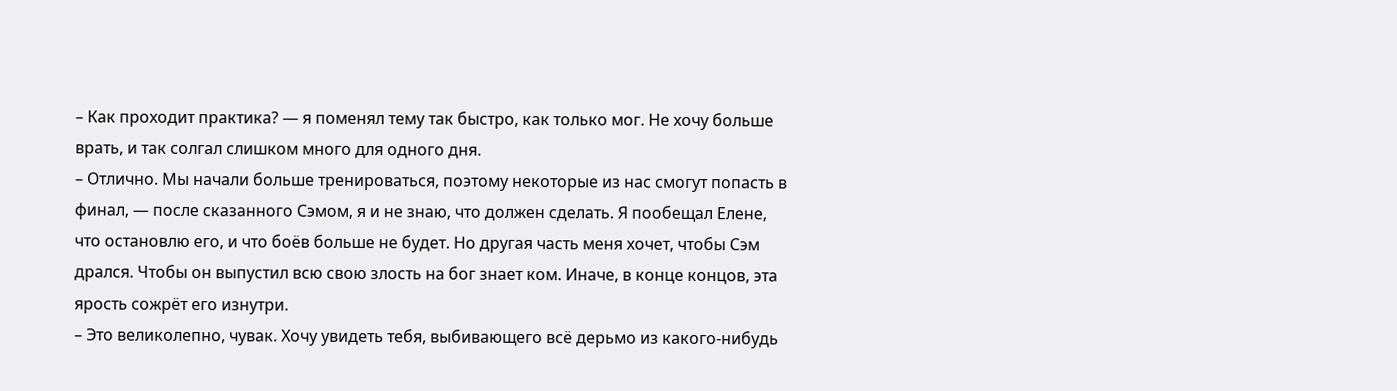– Как проходит практика? — я поменял тему так быстро, как только мог. Не хочу больше врать, и так солгал слишком много для одного дня.
– Отлично. Мы начали больше тренироваться, поэтому некоторые из нас смогут попасть в финал, — после сказанного Сэмом, я и не знаю, что должен сделать. Я пообещал Елене, что остановлю его, и что боёв больше не будет. Но другая часть меня хочет, чтобы Сэм дрался. Чтобы он выпустил всю свою злость на бог знает ком. Иначе, в конце концов, эта ярость сожрёт его изнутри.
– Это великолепно, чувак. Хочу увидеть тебя, выбивающего всё дерьмо из какого-нибудь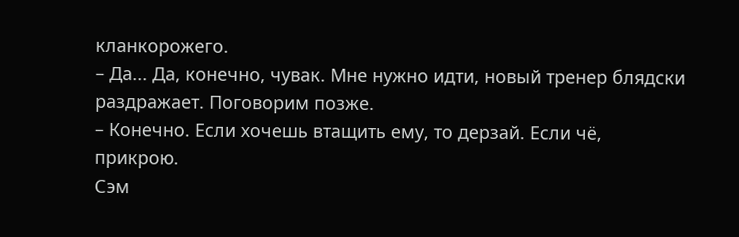кланкорожего.
– Да... Да, конечно, чувак. Мне нужно идти, новый тренер блядски раздражает. Поговорим позже.
– Конечно. Если хочешь втащить ему, то дерзай. Если чё, прикрою.
Сэм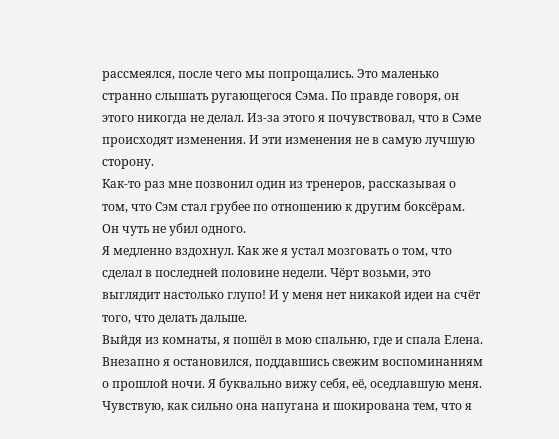рассмеялся, после чего мы попрощались. Это маленько странно слышать ругающегося Сэма. По правде говоря, он этого никогда не делал. Из-за этого я почувствовал, что в Сэме происходят изменения. И эти изменения не в самую лучшую сторону.
Как-то раз мне позвонил один из тренеров, рассказывая о том, что Сэм стал грубее по отношению к другим боксёрам. Он чуть не убил одного.
Я медленно вздохнул. Как же я устал мозговать о том, что сделал в последней половине недели. Чёрт возьми, это выглядит настолько глупо! И у меня нет никакой идеи на счёт того, что делать дальше.
Выйдя из комнаты, я пошёл в мою спальню, где и спала Елена. Внезапно я остановился, поддавшись свежим воспоминаниям о прошлой ночи. Я буквально вижу себя, её, оседлавшую меня. Чувствую, как сильно она напугана и шокирована тем, что я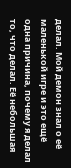делал. Мой демон знал о её маленькой игре и это ещё одна причина, почему я делал то, что делал. Её небольшая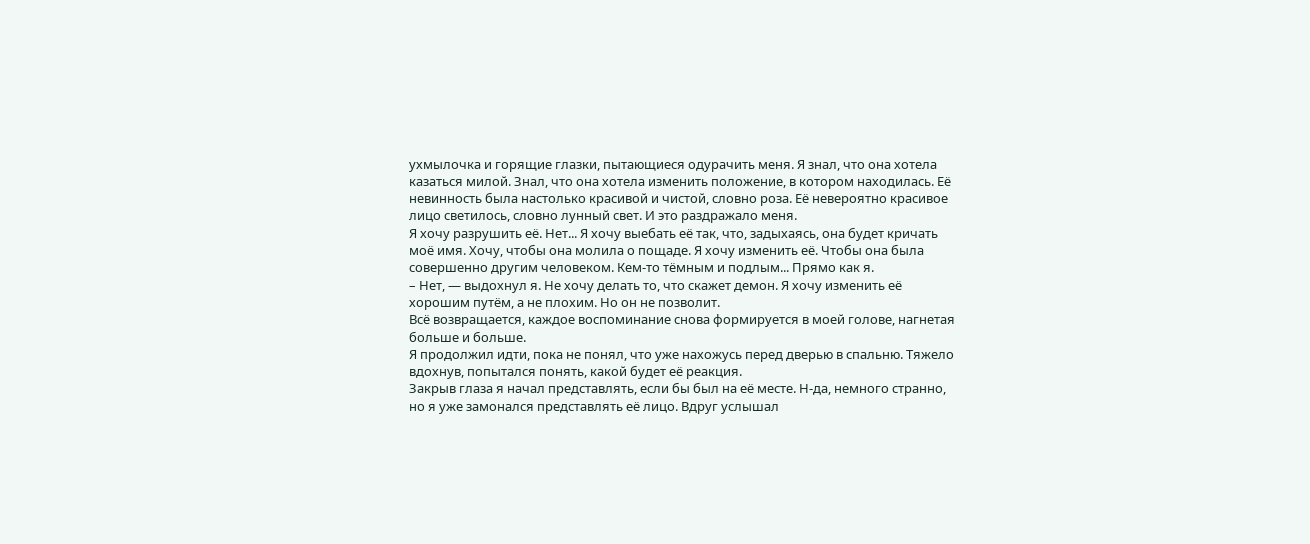ухмылочка и горящие глазки, пытающиеся одурачить меня. Я знал, что она хотела казаться милой. Знал, что она хотела изменить положение, в котором находилась. Её невинность была настолько красивой и чистой, словно роза. Её невероятно красивое лицо светилось, словно лунный свет. И это раздражало меня.
Я хочу разрушить её. Нет... Я хочу выебать её так, что, задыхаясь, она будет кричать моё имя. Хочу, чтобы она молила о пощаде. Я хочу изменить её. Чтобы она была совершенно другим человеком. Кем-то тёмным и подлым... Прямо как я.
– Нет, — выдохнул я. Не хочу делать то, что скажет демон. Я хочу изменить её хорошим путём, а не плохим. Но он не позволит.
Всё возвращается, каждое воспоминание снова формируется в моей голове, нагнетая больше и больше.
Я продолжил идти, пока не понял, что уже нахожусь перед дверью в спальню. Тяжело вдохнув, попытался понять, какой будет её реакция.
Закрыв глаза я начал представлять, если бы был на её месте. Н-да, немного странно, но я уже замонался представлять её лицо. Вдруг услышал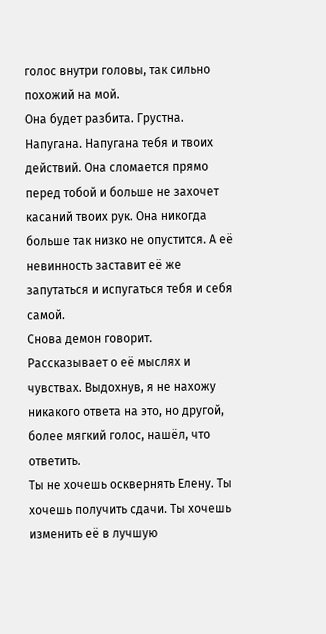голос внутри головы, так сильно похожий на мой.
Она будет разбита. Грустна. Напугана. Напугана тебя и твоих действий. Она сломается прямо перед тобой и больше не захочет касаний твоих рук. Она никогда больше так низко не опустится. А её невинность заставит её же запутаться и испугаться тебя и себя самой.
Снова демон говорит. Рассказывает о её мыслях и чувствах. Выдохнув, я не нахожу никакого ответа на это, но другой, более мягкий голос, нашёл, что ответить.
Ты не хочешь осквернять Елену. Ты хочешь получить сдачи. Ты хочешь изменить её в лучшую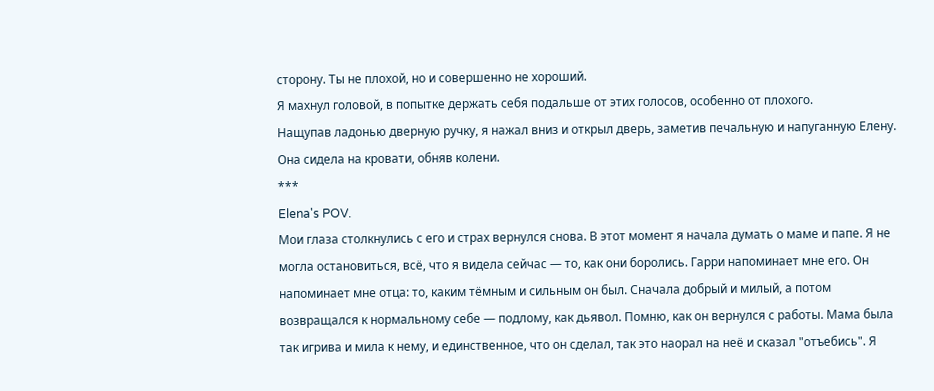сторону. Ты не плохой, но и совершенно не хороший.
Я махнул головой, в попытке держать себя подальше от этих голосов, особенно от плохого.
Нащупав ладонью дверную ручку, я нажал вниз и открыл дверь, заметив печальную и напуганную Елену. Она сидела на кровати, обняв колени.
***
Elena's POV.
Мои глаза столкнулись с его и страх вернулся снова. В этот момент я начала думать о маме и папе. Я не могла остановиться, всё, что я видела сейчас — то, как они боролись. Гарри напоминает мне его. Он напоминает мне отца: то, каким тёмным и сильным он был. Сначала добрый и милый, а потом возвращался к нормальному себе — подлому, как дьявол. Помню, как он вернулся с работы. Мама была так игрива и мила к нему, и единственное, что он сделал, так это наорал на неё и сказал "отъебись". Я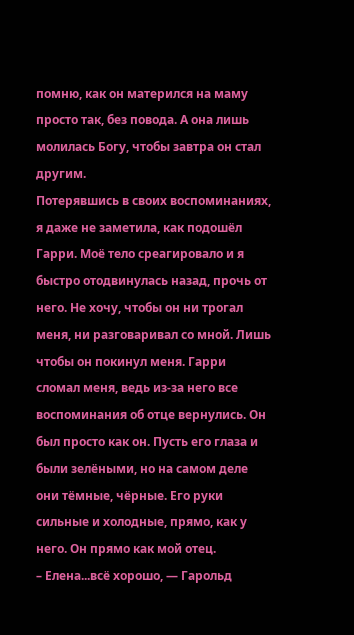помню, как он матерился на маму просто так, без повода. А она лишь молилась Богу, чтобы завтра он стал другим.
Потерявшись в своих воспоминаниях, я даже не заметила, как подошёл Гарри. Моё тело среагировало и я быстро отодвинулась назад, прочь от него. Не хочу, чтобы он ни трогал меня, ни разговаривал со мной. Лишь чтобы он покинул меня. Гарри сломал меня, ведь из-за него все воспоминания об отце вернулись. Он был просто как он. Пусть его глаза и были зелёными, но на самом деле они тёмные, чёрные. Его руки сильные и холодные, прямо, как у него. Он прямо как мой отец.
– Елена...всё хорошо, — Гарольд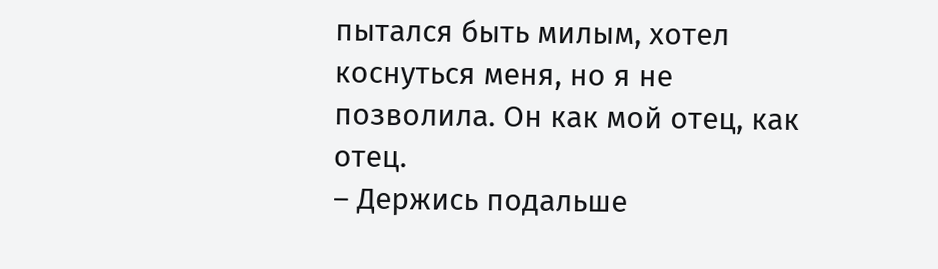пытался быть милым, хотел коснуться меня, но я не позволила. Он как мой отец, как отец.
– Держись подальше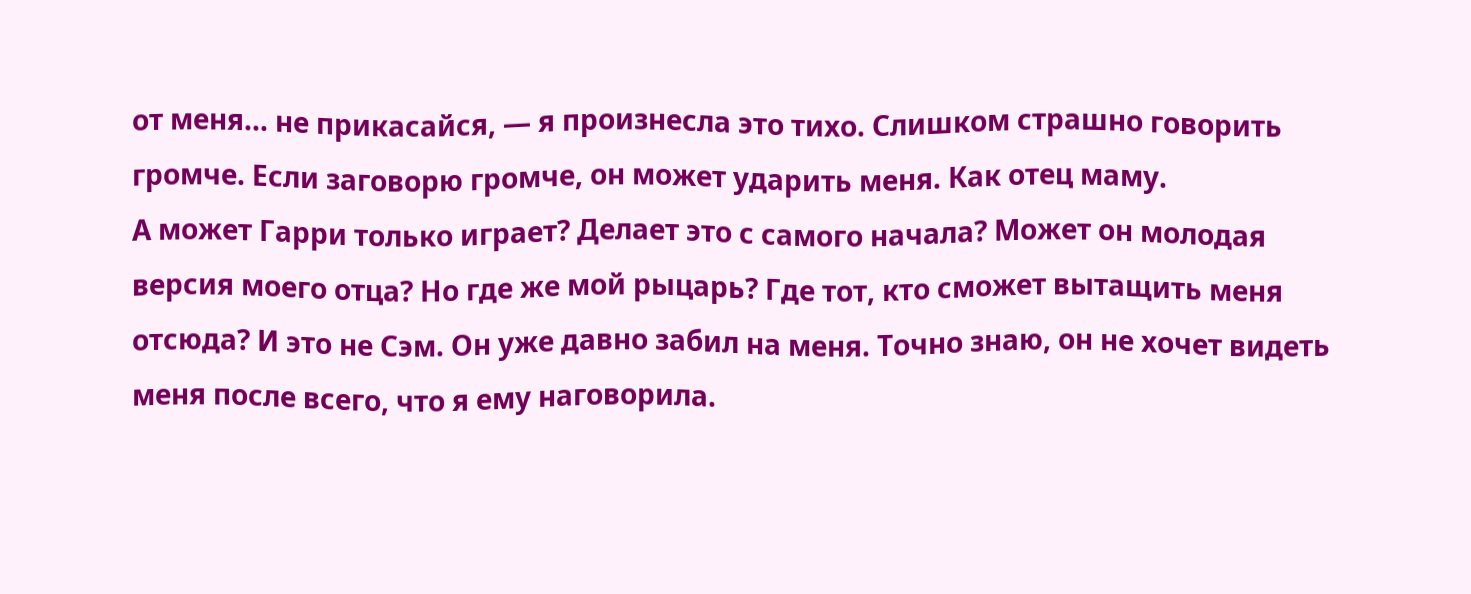от меня... не прикасайся, — я произнесла это тихо. Слишком страшно говорить громче. Если заговорю громче, он может ударить меня. Как отец маму.
А может Гарри только играет? Делает это с самого начала? Может он молодая версия моего отца? Но где же мой рыцарь? Где тот, кто сможет вытащить меня отсюда? И это не Сэм. Он уже давно забил на меня. Точно знаю, он не хочет видеть меня после всего, что я ему наговорила.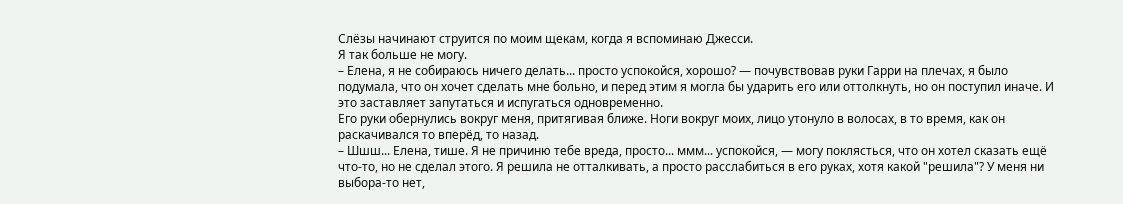Слёзы начинают струится по моим щекам, когда я вспоминаю Джесси.
Я так больше не могу.
– Елена, я не собираюсь ничего делать... просто успокойся, хорошо? — почувствовав руки Гарри на плечах, я было подумала, что он хочет сделать мне больно, и перед этим я могла бы ударить его или оттолкнуть, но он поступил иначе. И это заставляет запутаться и испугаться одновременно.
Его руки обернулись вокруг меня, притягивая ближе. Ноги вокруг моих, лицо утонуло в волосах, в то время, как он раскачивался то вперёд, то назад.
– Шшш... Елена, тише. Я не причиню тебе вреда, просто... ммм... успокойся, — могу поклясться, что он хотел сказать ещё что-то, но не сделал этого. Я решила не отталкивать, а просто расслабиться в его руках, хотя какой "решила"? У меня ни выбора-то нет,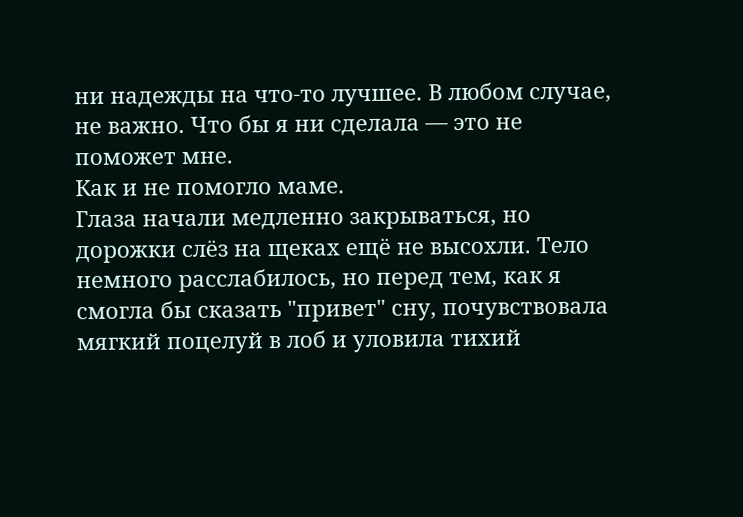ни надежды на что-то лучшее. В любом случае, не важно. Что бы я ни сделала — это не поможет мне.
Как и не помогло маме.
Глаза начали медленно закрываться, но дорожки слёз на щеках ещё не высохли. Тело немного расслабилось, но перед тем, как я смогла бы сказать "привет" сну, почувствовала мягкий поцелуй в лоб и уловила тихий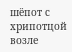шёпот с хрипотцой возле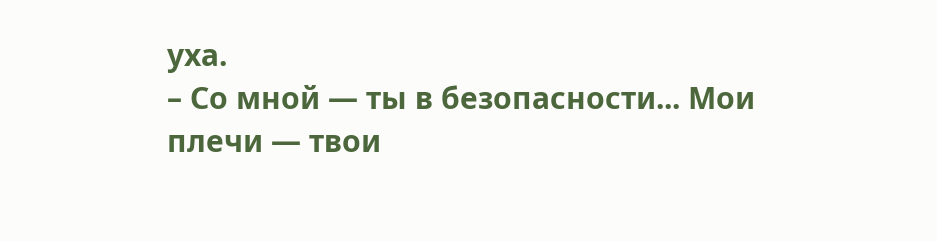уха.
– Со мной — ты в безопасности... Мои плечи — твои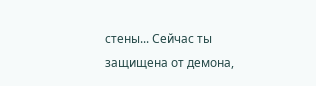стены... Сейчас ты защищена от демона,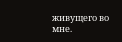живущего во мне.